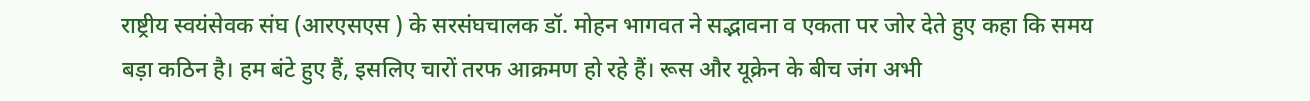राष्ट्रीय स्वयंसेवक संघ (आरएसएस ) के सरसंघचालक डॉ. मोहन भागवत ने सद्भावना व एकता पर जोर देते हुए कहा कि समय बड़ा कठिन है। हम बंटे हुए हैं, इसलिए चारों तरफ आक्रमण हो रहे हैं। रूस और यूक्रेन के बीच जंग अभी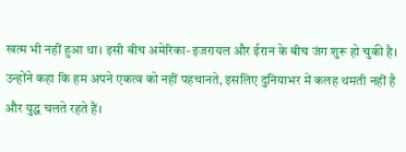खत्म भी नहीं हुआ था। इसी बीच अमेरिका-इजरायल और ईरान के बीच जंग शुरू हो चुकी है।
उन्होंने कहा कि हम अपने एकत्व को नहीं पहचानते, इसलिए दुनियाभर में कलह थमती नहीं है और युद्ध चलते रहते हैं।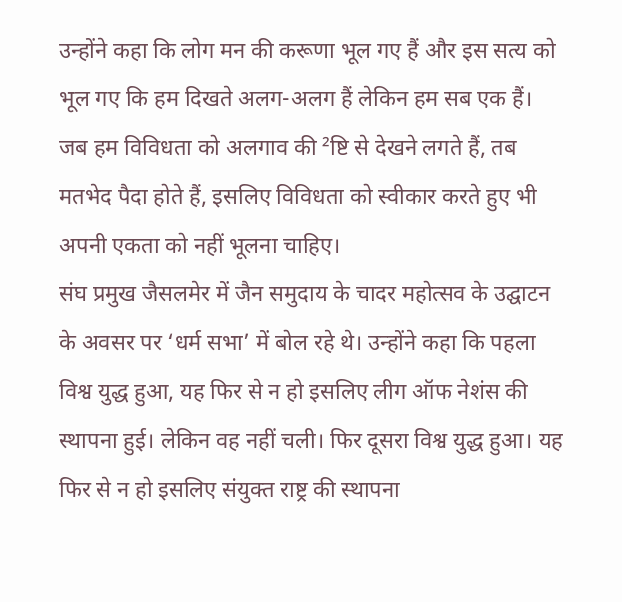उन्होंने कहा कि लोग मन की करूणा भूल गए हैं और इस सत्य को भूल गए कि हम दिखते अलग-अलग हैं लेकिन हम सब एक हैं। जब हम विविधता को अलगाव की ²ष्टि से देखने लगते हैं, तब मतभेद पैदा होते हैं, इसलिए विविधता को स्वीकार करते हुए भी अपनी एकता को नहीं भूलना चाहिए।
संघ प्रमुख जैसलमेर में जैन समुदाय के चादर महोत्सव के उद्घाटन के अवसर पर ‘धर्म सभा’ में बोल रहे थे। उन्होंने कहा कि पहला विश्व युद्ध हुआ, यह फिर से न हो इसलिए लीग ऑफ नेशंस की स्थापना हुई। लेकिन वह नहीं चली। फिर दूसरा विश्व युद्ध हुआ। यह फिर से न हो इसलिए संयुक्त राष्ट्र की स्थापना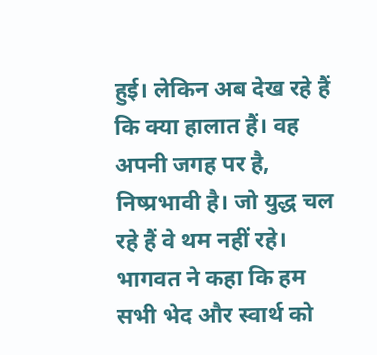हुई। लेकिन अब देख रहे हैं कि क्या हालात हैं। वह अपनी जगह पर है, निष्प्रभावी है। जो युद्ध चल रहे हैं वे थम नहीं रहे।
भागवत ने कहा कि हम सभी भेद और स्वार्थ को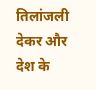तिलांजली देकर और देश के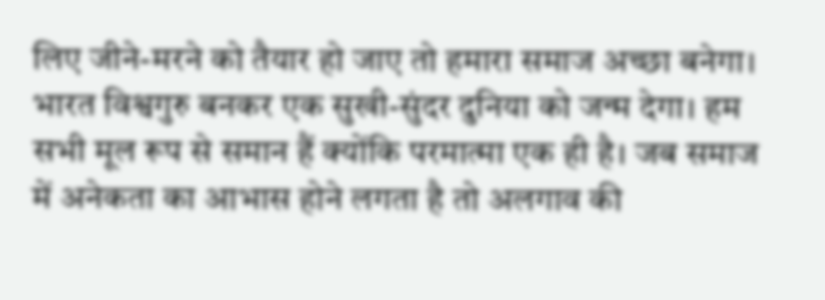लिए जीने-मरने को तैयार हो जाए तो हमारा समाज अच्छा बनेगा। भारत विश्वगुरु बनकर एक सुखी-सुंदर दुनिया को जन्म देगा। हम सभी मूल रूप से समान हैं क्योंकि परमात्मा एक ही है। जब समाज में अनेकता का आभास होने लगता है तो अलगाव की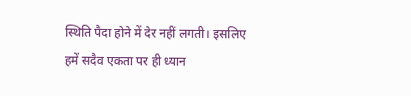स्थिति पैदा होने में देर नहीं लगती। इसलिए हमें सदैव एकता पर ही ध्यान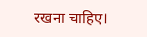रखना चाहिए।